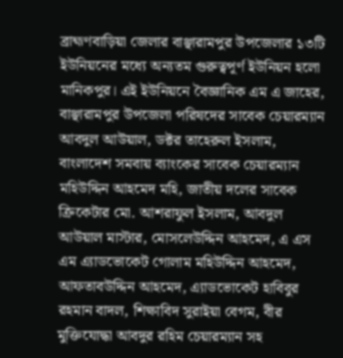ব্রাহ্মণবাড়িয়া জেলার বাঞ্ছারামপুর উপজেলার ১৩টি ইউনিয়নের মধ্যে অন্যতম গুরুত্বপূর্ণ ইউনিয়ন হলো মানিকপুর। এই ইউনিয়নে বৈজ্ঞানিক এম এ জাহের, বাঞ্ছারামপুর উপজেলা পরিষদের সাবেক চেয়ারম্যান আবদুল আউয়াল, ডক্টর তাহেরুল ইসলাম, বাংলাদেশ সমবায় ব্যাংকের সাবেক চেয়ারম্যান মহিউদ্দিন আহমেদ মহি, জাতীয় দলের সাবেক ক্রিকেটার মো. আশরাফুল ইসলাম, আবদুল আউয়াল মাস্টার, মোসলেউদ্দিন আহমেদ, এ এস এম এ্যাডভোকেট গোলাম মহিউদ্দিন আহমেদ, আফতাবউদ্দিন আহমেদ, এ্যাডভোকেট হাবিবুর রহমান বাদল, শিক্ষাবিদ সুরাইয়া বেগম, বীর মুক্তিযোদ্ধা আবদুর রহিম চেয়ারম্যান সহ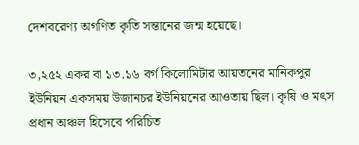দেশবরেণ্য অগণিত কৃতি সন্তানের জন্ম হয়েছে।

৩,২৫২ একর বা ১৩.১৬ বর্গ কিলোমিটার আয়তনের মানিকপুর ইউনিয়ন একসময় উজানচর ইউনিয়নের আওতায় ছিল। কৃষি ও মৎস প্রধান অঞ্চল হিসেবে পরিচিত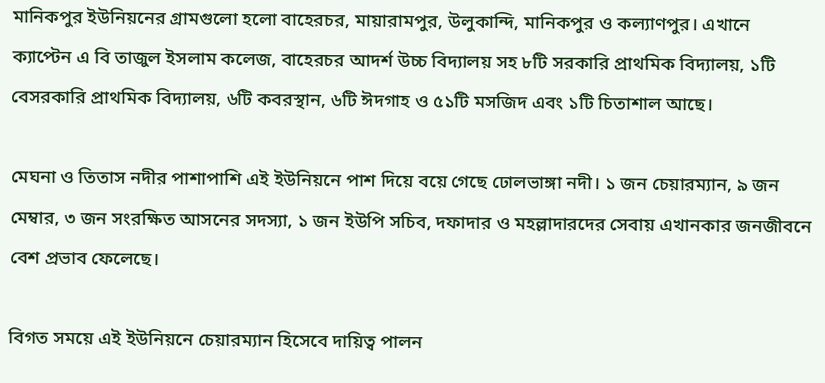মানিকপুর ইউনিয়নের গ্রামগুলো হলো বাহেরচর, মায়ারামপুর, উলুকান্দি, মানিকপুর ও কল্যাণপুর। এখানে ক্যাপ্টেন এ বি তাজুল ইসলাম কলেজ, বাহেরচর আদর্শ উচ্চ বিদ্যালয় সহ ৮টি সরকারি প্রাথমিক বিদ্যালয়, ১টি বেসরকারি প্রাথমিক বিদ্যালয়, ৬টি কবরস্থান, ৬টি ঈদগাহ ও ৫১টি মসজিদ এবং ১টি চিতাশাল আছে।

মেঘনা ও তিতাস নদীর পাশাপাশি এই ইউনিয়নে পাশ দিয়ে বয়ে গেছে ঢোলভাঙ্গা নদী। ১ জন চেয়ারম্যান, ৯ জন মেম্বার, ৩ জন সংরক্ষিত আসনের সদস্যা, ১ জন ইউপি সচিব, দফাদার ও মহল্লাদারদের সেবায় এখানকার জনজীবনে বেশ প্রভাব ফেলেছে।

বিগত সময়ে এই ইউনিয়নে চেয়ারম্যান হিসেবে দায়িত্ব পালন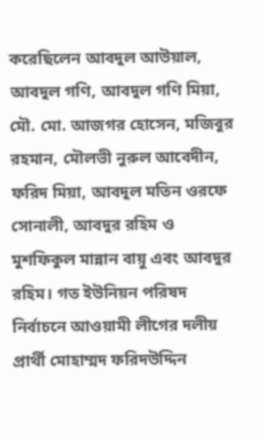করেছিলেন আবদুল আউয়াল, আবদুল গণি, আবদুল গণি মিয়া, মৌ. মো. আজগর হোসেন, মজিবুর রহমান, মৌলভী নুরুল আবেদীন, ফরিদ মিয়া, আবদুল মতিন ওরফে সোনালী, আবদুর রহিম ও মুশফিকুল মান্নান বায়ু এবং আবদুর রহিম। গত ইউনিয়ন পরিষদ নির্বাচনে আওয়ামী লীগের দলীয় প্রার্থী মোহাম্মদ ফরিদউদ্দিন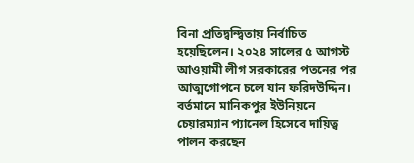বিনা প্রতিদ্বন্দ্বিতায় নির্বাচিত হয়েছিলেন। ২০২৪ সালের ৫ আগস্ট আওয়ামী লীগ সরকারের পতনের পর আত্মগোপনে চলে যান ফরিদউদ্দিন। বর্তমানে মানিকপুর ইউনিয়নে চেয়ারম্যান প্যানেল হিসেবে দায়িত্ব পালন করছেন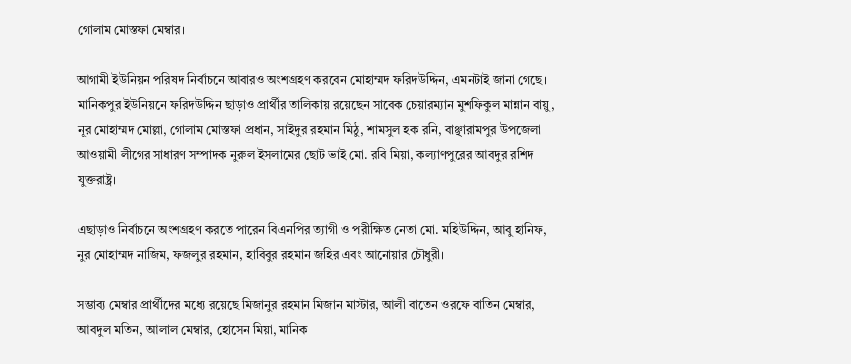গোলাম মোস্তফা মেম্বার।

আগামী ইউনিয়ন পরিষদ নির্বাচনে আবারও অংশগ্রহণ করবেন মোহাম্মদ ফরিদউদ্দিন, এমনটাই জানা গেছে।
মানিকপুর ইউনিয়নে ফরিদউদ্দিন ছাড়াও প্রার্থীর তালিকায় রয়েছেন সাবেক চেয়ারম্যান মুশফিকুল মান্নান বায়ু, নূর মোহাম্মদ মোল্লা, গোলাম মোস্তফা প্রধান, সাইদুর রহমান মিঠু, শামসুল হক রনি, বাঞ্ছারামপুর উপজেলা আওয়ামী লীগের সাধারণ সম্পাদক নুরুল ইসলামের ছোট ভাই মো. রবি মিয়া, কল্যাণপুরের আবদুর রশিদ যুক্তরাষ্ট্র।

এছাড়াও নির্বাচনে অংশগ্রহণ করতে পারেন বিএনপির ত্যাগী ও পরীক্ষিত নেতা মো. মহিউদ্দিন, আবু হানিফ, নুর মোহাম্মদ নাজিম, ফজলুর রহমান, হাবিবুর রহমান জহির এবং আনোয়ার চৌধুরী।

সম্ভাব্য মেম্বার প্রার্থীদের মধ্যে রয়েছে মিজানুর রহমান মিজান মাস্টার, আলী বাতেন ওরফে বাতিন মেম্বার, আবদুল মতিন, আলাল মেম্বার, হোসেন মিয়া, মানিক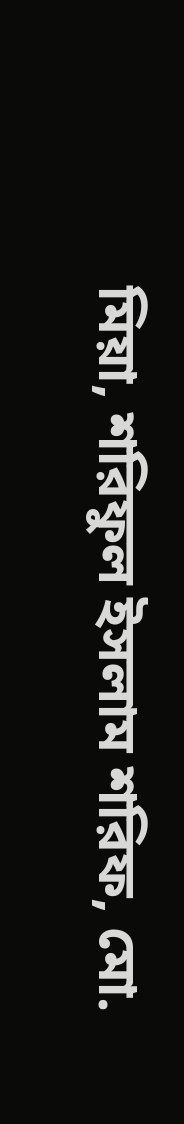মিয়া, শরিফুল ইসলাম শরিফ, মো.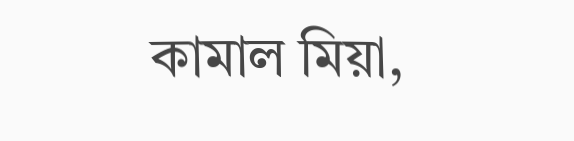কামাল মিয়া,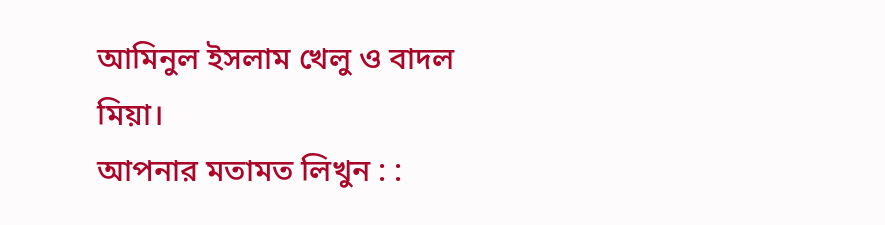আমিনুল ইসলাম খেলু ও বাদল মিয়া।
আপনার মতামত লিখুন : :